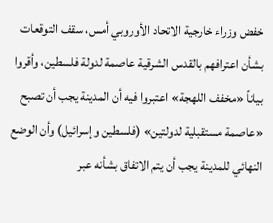خفض وزراء خارجية الاتحاد الأوروبي أمس، سقف التوقعات بشأن اعترافهم بالقدس الشرقية عاصمة لدولة فلسطين، وأقروا بياناً «مخفف اللهجة» اعتبروا فيه أن المدينة يجب أن تصبح «عاصمة مستقبلية لدولتين» (فلسطين وإسرائيل) وأن الوضع النهائي للمدينة يجب أن يتم الاتفاق بشأنه عبر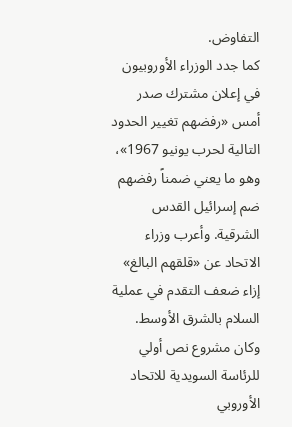التفاوض.
كما جدد الوزراء الأوروبيون في إعلان مشترك صدر أمس «رفضهم تغيير الحدود التالية لحرب يونيو 1967»، وهو ما يعني ضمناً رفضهم ضم إسرائيل القدس الشرقية. وأعرب وزراء الاتحاد عن «قلقهم البالغ» إزاء ضعف التقدم في عملية السلام بالشرق الأوسط.
وكان مشروع نص أولي للرئاسة السويدية للاتحاد الأوروبي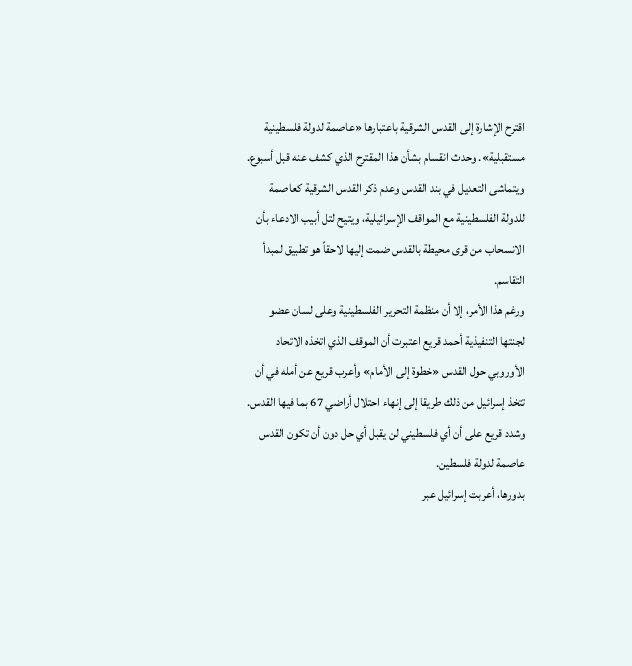اقترح الإشارة إلى القدس الشرقية باعتبارها «عاصمة لدولة فلسطينية مستقبلية». وحدث انقسام بشأن هذا المقترح الذي كشف عنه قبل أسبوع.
ويتماشى التعديل في بند القدس وعدم ذكر القدس الشرقية كعاصمة للدولة الفلسطينية مع المواقف الإسرائيلية، ويتيح لتل أبيب الادعاء بأن الانسحاب من قرى محيطة بالقدس ضمت إليها لاحقاً هو تطبيق لمبدأ التقاسم.
ورغم هذا الأمر، إلا أن منظمة التحرير الفلسطينية وعلى لسان عضو لجنتها التنفيذية أحمد قريع اعتبرت أن الموقف الذي اتخذه الاتحاد الأوروبي حول القدس «خطوة إلى الأمام» وأعرب قريع عن أمله في أن تتخذ إسرائيل من ذلك طريقا إلى إنهاء احتلال أراضي 67 بما فيها القدس. وشدد قريع على أن أي فلسطيني لن يقبل أي حل دون أن تكون القدس عاصمة لدولة فلسطين.
بدورها، أعربت إسرائيل عبر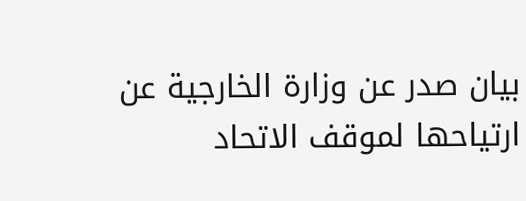بيان صدر عن وزارة الخارجية عن ارتياحها لموقف الاتحاد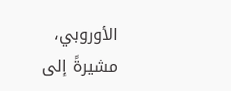الأوروبي، مشيرةً إلى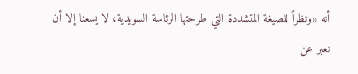أنه «ونظراً للصيغة المتشددة التي طرحتها الرئاسة السويدية، لا يسعنا إلا أن نعبر عن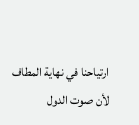ارتياحنا في نهاية المطاف لأن صوت الدول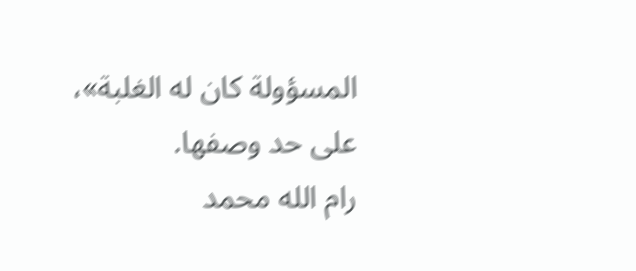المسؤولة كان له الغلبة»، على حد وصفها.
رام الله محمد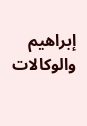إبراهيم والوكالات